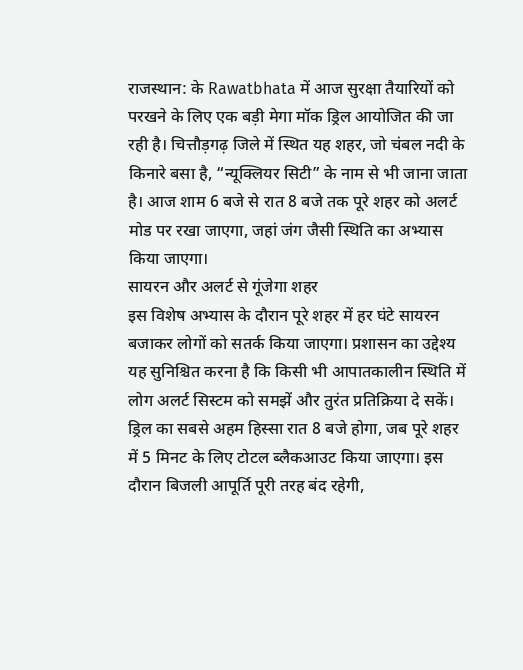राजस्थान: के Rawatbhata में आज सुरक्षा तैयारियों को परखने के लिए एक बड़ी मेगा मॉक ड्रिल आयोजित की जा रही है। चित्तौड़गढ़ जिले में स्थित यह शहर, जो चंबल नदी के किनारे बसा है, “न्यूक्लियर सिटी” के नाम से भी जाना जाता है। आज शाम 6 बजे से रात 8 बजे तक पूरे शहर को अलर्ट मोड पर रखा जाएगा, जहां जंग जैसी स्थिति का अभ्यास किया जाएगा।
सायरन और अलर्ट से गूंजेगा शहर
इस विशेष अभ्यास के दौरान पूरे शहर में हर घंटे सायरन बजाकर लोगों को सतर्क किया जाएगा। प्रशासन का उद्देश्य यह सुनिश्चित करना है कि किसी भी आपातकालीन स्थिति में लोग अलर्ट सिस्टम को समझें और तुरंत प्रतिक्रिया दे सकें।
ड्रिल का सबसे अहम हिस्सा रात 8 बजे होगा, जब पूरे शहर में 5 मिनट के लिए टोटल ब्लैकआउट किया जाएगा। इस दौरान बिजली आपूर्ति पूरी तरह बंद रहेगी,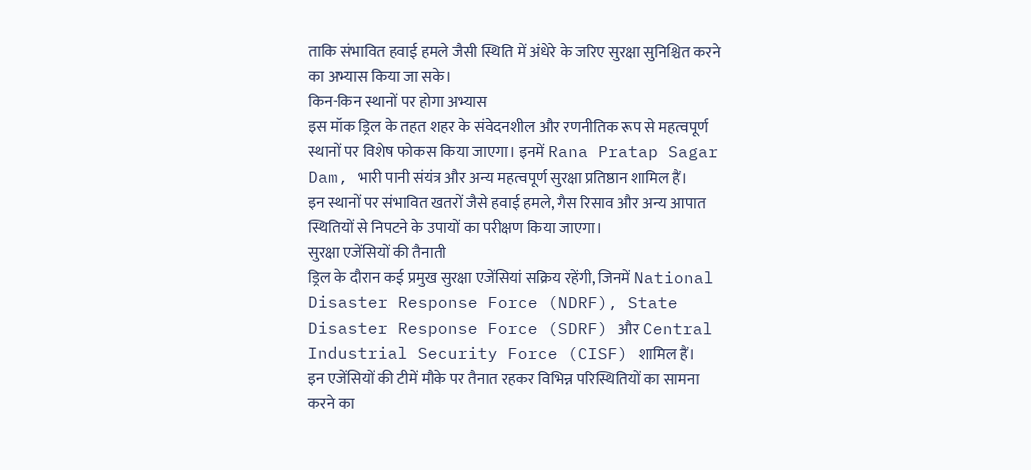ताकि संभावित हवाई हमले जैसी स्थिति में अंधेरे के जरिए सुरक्षा सुनिश्चित करने का अभ्यास किया जा सके।
किन-किन स्थानों पर होगा अभ्यास
इस मॉक ड्रिल के तहत शहर के संवेदनशील और रणनीतिक रूप से महत्वपूर्ण स्थानों पर विशेष फोकस किया जाएगा। इनमें Rana Pratap Sagar Dam, भारी पानी संयंत्र और अन्य महत्वपूर्ण सुरक्षा प्रतिष्ठान शामिल हैं।
इन स्थानों पर संभावित खतरों जैसे हवाई हमले, गैस रिसाव और अन्य आपात स्थितियों से निपटने के उपायों का परीक्षण किया जाएगा।
सुरक्षा एजेंसियों की तैनाती
ड्रिल के दौरान कई प्रमुख सुरक्षा एजेंसियां सक्रिय रहेंगी, जिनमें National Disaster Response Force (NDRF), State Disaster Response Force (SDRF) और Central Industrial Security Force (CISF) शामिल हैं।
इन एजेंसियों की टीमें मौके पर तैनात रहकर विभिन्न परिस्थितियों का सामना करने का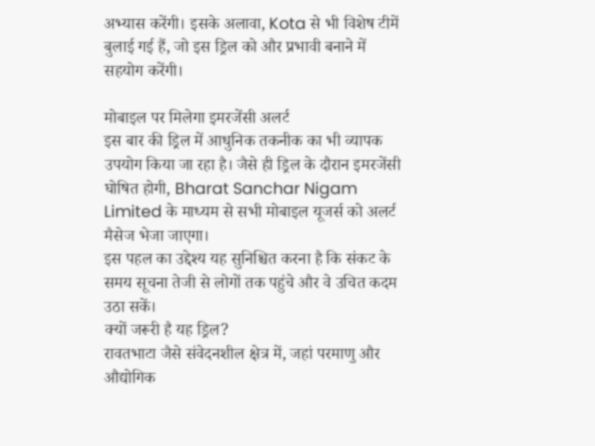अभ्यास करेंगी। इसके अलावा, Kota से भी विशेष टीमें बुलाई गई हैं, जो इस ड्रिल को और प्रभावी बनाने में सहयोग करेंगी।

मोबाइल पर मिलेगा इमरजेंसी अलर्ट
इस बार की ड्रिल में आधुनिक तकनीक का भी व्यापक उपयोग किया जा रहा है। जैसे ही ड्रिल के दौरान इमरजेंसी घोषित होगी, Bharat Sanchar Nigam Limited के माध्यम से सभी मोबाइल यूजर्स को अलर्ट मैसेज भेजा जाएगा।
इस पहल का उद्देश्य यह सुनिश्चित करना है कि संकट के समय सूचना तेजी से लोगों तक पहुंचे और वे उचित कदम उठा सकें।
क्यों जरूरी है यह ड्रिल?
रावतभाटा जैसे संवेदनशील क्षेत्र में, जहां परमाणु और औद्योगिक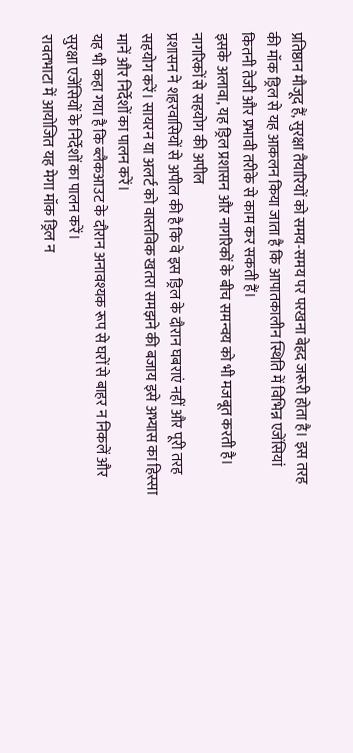प्रतिष्ठान मौजूद हैं, सुरक्षा तैयारियों को समय-समय पर परखना बेहद जरूरी होता है। इस तरह की मॉक ड्रिल से यह आकलन किया जाता है कि आपातकालीन स्थिति में विभिन्न एजेंसियां कितनी तेजी और प्रभावी तरीके से काम कर सकती हैं।
इसके अलावा, यह ड्रिल प्रशासन और नागरिकों के बीच समन्वय को भी मजबूत करती है।
नागरिकों से सहयोग की अपील
प्रशासन ने शहरवासियों से अपील की है कि वे इस ड्रिल के दौरान घबराएं नहीं और पूरी तरह सहयोग करें। सायरन या अलर्ट को वास्तविक खतरा समझने की बजाय इसे अभ्यास का हिस्सा मानें और निर्देशों का पालन करें।
यह भी कहा गया है कि ब्लैकआउट के दौरान अनावश्यक रूप से घरों से बाहर न निकलें और सुरक्षा एजेंसियों के निर्देशों का पालन करें।
रावतभाटा में आयोजित यह मेगा मॉक ड्रिल न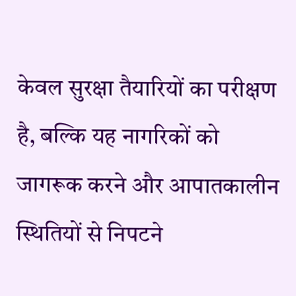केवल सुरक्षा तैयारियों का परीक्षण है, बल्कि यह नागरिकों को जागरूक करने और आपातकालीन स्थितियों से निपटने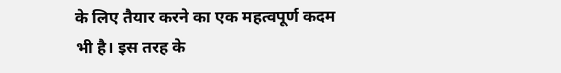के लिए तैयार करने का एक महत्वपूर्ण कदम भी है। इस तरह के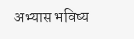अभ्यास भविष्य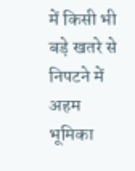में किसी भी बड़े खतरे से निपटने में अहम भूमिका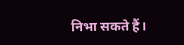निभा सकते हैं।